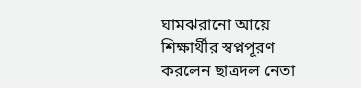ঘামঝরানো আয়ে শিক্ষার্থীর স্বপ্নপূরণ করলেন ছাত্রদল নেতা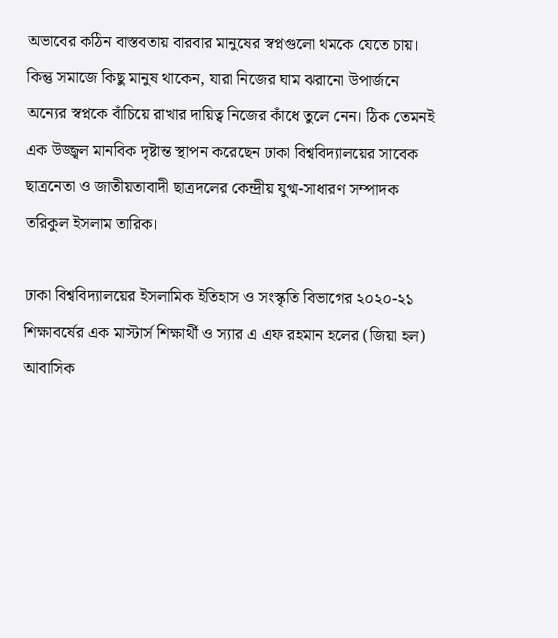অভাবের কঠিন বাস্তবতায় বারবার মানুষের স্বপ্নগুলো থমকে যেতে চায়। কিন্তু সমাজে কিছু মানুষ থাকেন, যারা নিজের ঘাম ঝরানো উপার্জনে অন্যের স্বপ্নকে বাঁচিয়ে রাখার দায়িত্ব নিজের কাঁধে তুলে নেন। ঠিক তেমনই এক উজ্জ্বল মানবিক দৃষ্টান্ত স্থাপন করেছেন ঢাকা বিশ্ববিদ্যালয়ের সাবেক ছাত্রনেতা ও জাতীয়তাবাদী ছাত্রদলের কেন্দ্রীয় যুগ্ম-সাধারণ সম্পাদক তরিকুল ইসলাম তারিক।

ঢাকা বিশ্ববিদ্যালয়ের ইসলামিক ইতিহাস ও সংস্কৃতি বিভাগের ২০২০-২১ শিক্ষাবর্ষের এক মাস্টার্স শিক্ষার্থী ও স্যার এ এফ রহমান হলের (জিয়া হল) আবাসিক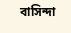বাসিন্দা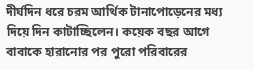দীর্ঘদিন ধরে চরম আর্থিক টানাপোড়েনের মধ্য দিয়ে দিন কাটাচ্ছিলেন। কয়েক বছর আগে বাবাকে হারানোর পর পুরো পরিবারের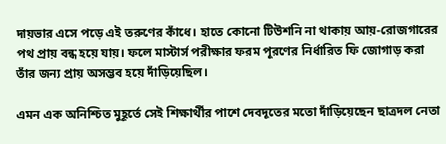দায়ভার এসে পড়ে এই তরুণের কাঁধে। হাতে কোনো টিউশনি না থাকায় আয়-রোজগারের পথ প্রায় বন্ধ হয়ে যায়। ফলে মাস্টার্স পরীক্ষার ফরম পূরণের নির্ধারিত ফি জোগাড় করা তাঁর জন্য প্রায় অসম্ভব হয়ে দাঁড়িয়েছিল।

এমন এক অনিশ্চিত মুহূর্তে সেই শিক্ষার্থীর পাশে দেবদূতের মতো দাঁড়িয়েছেন ছাত্রদল নেতা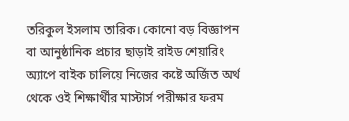তরিকুল ইসলাম তারিক। কোনো বড় বিজ্ঞাপন বা আনুষ্ঠানিক প্রচার ছাড়াই রাইড শেয়ারিং অ্যাপে বাইক চালিয়ে নিজের কষ্টে অর্জিত অর্থ থেকে ওই শিক্ষার্থীর মাস্টার্স পরীক্ষার ফরম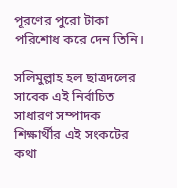পূরণের পুরো টাকা পরিশোধ করে দেন তিনি।

সলিমুল্লাহ হল ছাত্রদলের সাবেক এই নির্বাচিত সাধারণ সম্পাদক শিক্ষার্থীর এই সংকটের কথা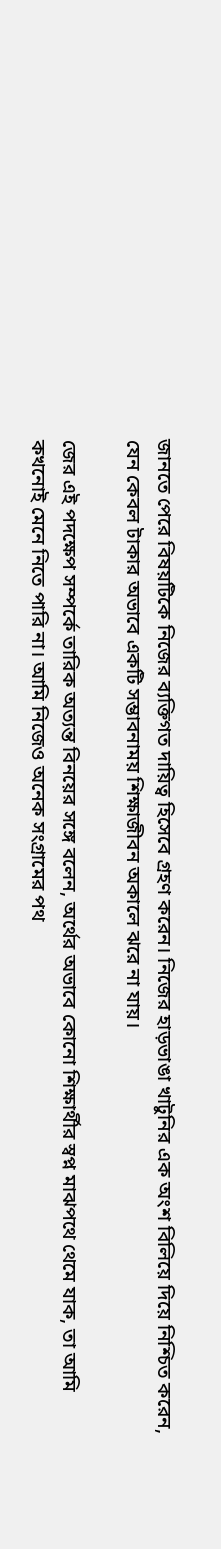জানতে পেরে বিষয়টিকে নিজের ব্যক্তিগত দায়িত্ব হিসেবে গ্রহণ করেন। নিজের হাড়ভাঙা খাটুনির এক অংশ বিলিয়ে দিয়ে নিশ্চিত করেন, যেন কেবল টাকার অভাবে একটি সম্ভাবনাময় শিক্ষাজীবন অকালে ঝরে না যায়।

জের এই পদক্ষেপ সম্পর্কে তারিক অত্যন্ত বিনয়ের সঙ্গে বলেন, অর্থের অভাবে কোনো শিক্ষার্থীর স্বপ্ন মাঝপথে থেমে যাক, তা আমি কখনোই মেনে নিতে পারি না। আমি নিজেও অনেক সংগ্রামের পথ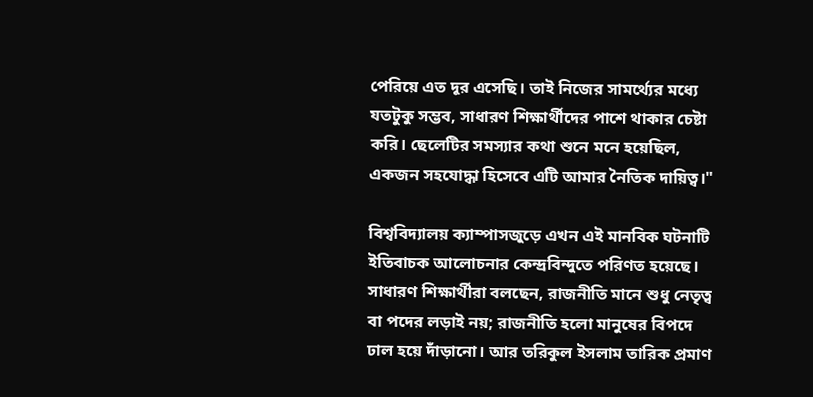পেরিয়ে এত দূর এসেছি। তাই নিজের সামর্থ্যের মধ্যে যতটুকু সম্ভব, সাধারণ শিক্ষার্থীদের পাশে থাকার চেষ্টা করি। ছেলেটির সমস্যার কথা শুনে মনে হয়েছিল, একজন সহযোদ্ধা হিসেবে এটি আমার নৈতিক দায়িত্ব।"

বিশ্ববিদ্যালয় ক্যাম্পাসজুড়ে এখন এই মানবিক ঘটনাটি ইতিবাচক আলোচনার কেন্দ্রবিন্দুতে পরিণত হয়েছে। সাধারণ শিক্ষার্থীরা বলছেন, রাজনীতি মানে শুধু নেতৃত্ব বা পদের লড়াই নয়; রাজনীতি হলো মানুষের বিপদে ঢাল হয়ে দাঁড়ানো। আর তরিকুল ইসলাম তারিক প্রমাণ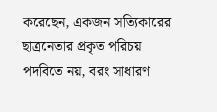করেছেন, একজন সত্যিকারের ছাত্রনেতার প্রকৃত পরিচয় পদবিতে নয়, বরং সাধারণ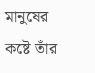মানুষের কষ্টে তাঁর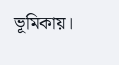ভূমিকায়।